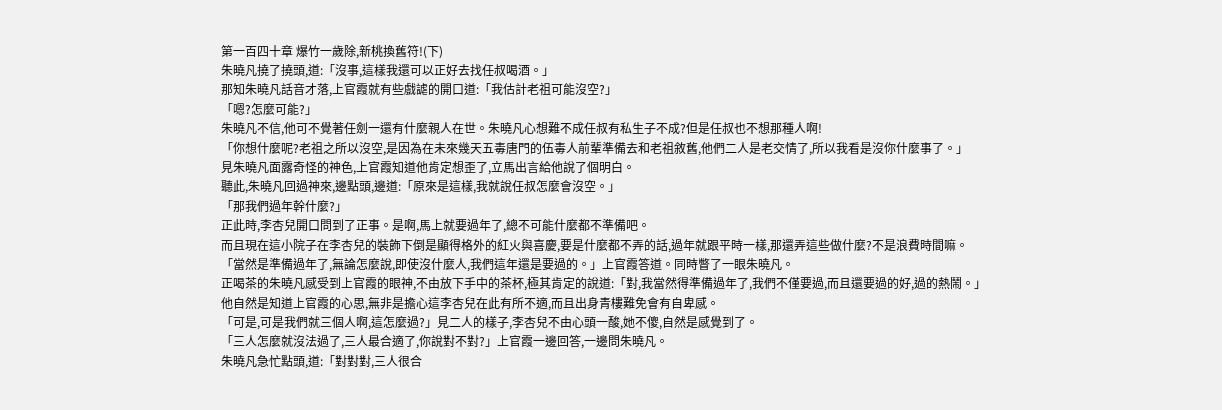第一百四十章 爆竹一歲除,新桃換舊符!(下)
朱曉凡撓了撓頭,道:「沒事,這樣我還可以正好去找任叔喝酒。」
那知朱曉凡話音才落,上官霞就有些戲謔的開口道:「我估計老祖可能沒空?」
「嗯?怎麼可能?」
朱曉凡不信,他可不覺著任劍一還有什麼親人在世。朱曉凡心想難不成任叔有私生子不成?但是任叔也不想那種人啊!
「你想什麼呢?老祖之所以沒空,是因為在未來幾天五毒唐門的伍毒人前輩準備去和老祖敘舊,他們二人是老交情了,所以我看是沒你什麼事了。」
見朱曉凡面露奇怪的神色,上官霞知道他肯定想歪了,立馬出言給他說了個明白。
聽此,朱曉凡回過神來,邊點頭,邊道:「原來是這樣,我就說任叔怎麼會沒空。」
「那我們過年幹什麼?」
正此時,李杏兒開口問到了正事。是啊,馬上就要過年了,總不可能什麼都不準備吧。
而且現在這小院子在李杏兒的裝飾下倒是顯得格外的紅火與喜慶,要是什麼都不弄的話,過年就跟平時一樣,那還弄這些做什麼?不是浪費時間嘛。
「當然是準備過年了,無論怎麼說,即使沒什麼人,我們這年還是要過的。」上官霞答道。同時瞥了一眼朱曉凡。
正喝茶的朱曉凡感受到上官霞的眼神,不由放下手中的茶杯,極其肯定的說道:「對,我當然得準備過年了,我們不僅要過,而且還要過的好,過的熱鬧。」
他自然是知道上官霞的心思,無非是擔心這李杏兒在此有所不適,而且出身青樓難免會有自卑感。
「可是,可是我們就三個人啊,這怎麼過?」見二人的樣子,李杏兒不由心頭一酸,她不傻,自然是感覺到了。
「三人怎麼就沒法過了,三人最合適了,你說對不對?」上官霞一邊回答,一邊問朱曉凡。
朱曉凡急忙點頭,道:「對對對,三人很合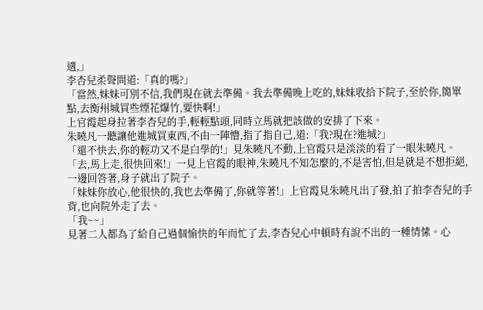適,」
李杏兒柔聲問道:「真的嗎?」
「當然,妹妹可別不信,我們現在就去準備。我去準備晚上吃的,妹妹收拾下院子,至於你,簡單點,去衡州城買些煙花爆竹,要快啊!」
上官霞起身拉著李杏兒的手,輕輕點頭,同時立馬就把該做的安排了下來。
朱曉凡一聽讓他進城買東西,不由一陣懵,指了指自己,道:「我?現在?進城?」
「還不快去,你的輕功又不是白學的!」見朱曉凡不動,上官霞只是淡淡的看了一眼朱曉凡。
「去,馬上走,很快回來!」一見上官霞的眼神,朱曉凡不知怎麼的,不是害怕,但是就是不想拒絕,一邊回答著,身子就出了院子。
「妹妹你放心,他很快的,我也去準備了,你就等著!」上官霞見朱曉凡出了發,拍了拍李杏兒的手背,也向院外走了去。
「我~~」
見著二人都為了給自己過個愉快的年而忙了去,李杏兒心中頓時有說不出的一種情愫。心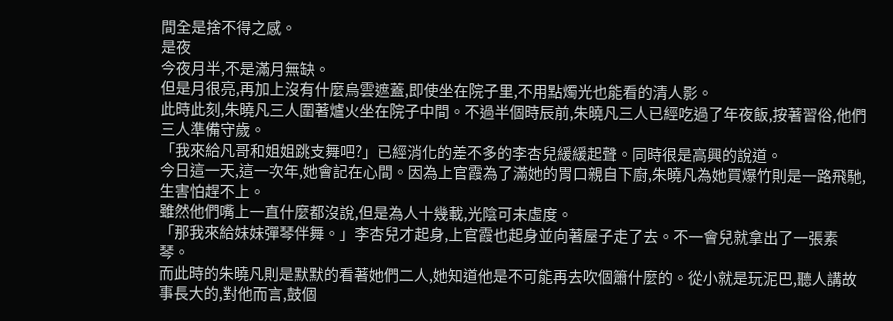間全是捨不得之感。
是夜
今夜月半,不是滿月無缺。
但是月很亮,再加上沒有什麼烏雲遮蓋,即使坐在院子里,不用點燭光也能看的清人影。
此時此刻,朱曉凡三人圍著爐火坐在院子中間。不過半個時辰前,朱曉凡三人已經吃過了年夜飯,按著習俗,他們三人準備守歲。
「我來給凡哥和姐姐跳支舞吧?」已經消化的差不多的李杏兒緩緩起聲。同時很是高興的說道。
今日這一天,這一次年,她會記在心間。因為上官霞為了滿她的胃口親自下廚,朱曉凡為她買爆竹則是一路飛馳,生害怕趕不上。
雖然他們嘴上一直什麼都沒說,但是為人十幾載,光陰可未虛度。
「那我來給妹妹彈琴伴舞。」李杏兒才起身,上官霞也起身並向著屋子走了去。不一會兒就拿出了一張素琴。
而此時的朱曉凡則是默默的看著她們二人,她知道他是不可能再去吹個簫什麼的。從小就是玩泥巴,聽人講故事長大的,對他而言,鼓個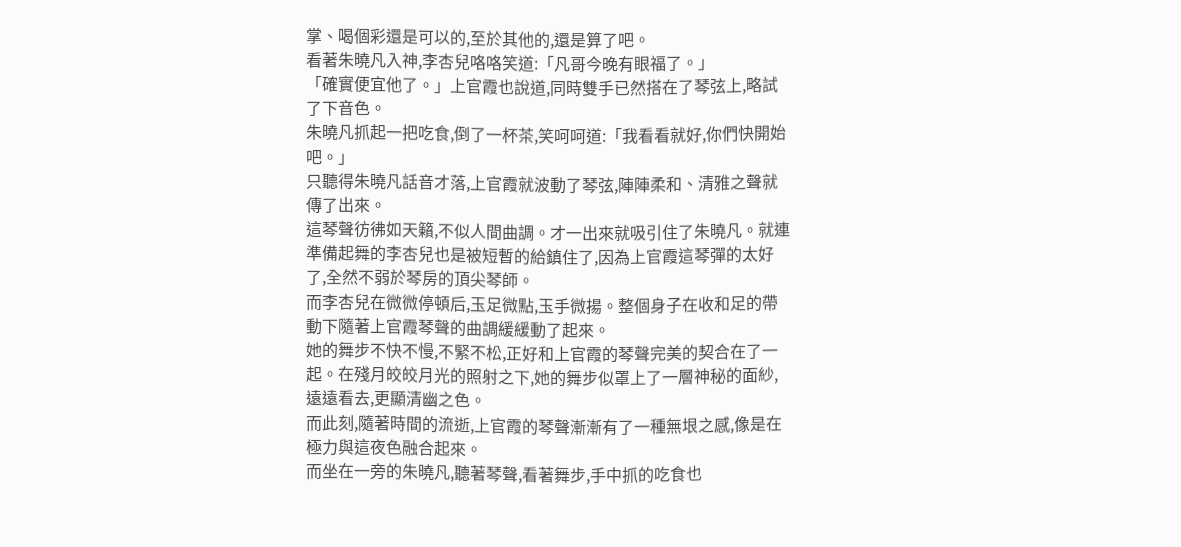掌、喝個彩還是可以的,至於其他的,還是算了吧。
看著朱曉凡入神,李杏兒咯咯笑道:「凡哥今晚有眼福了。」
「確實便宜他了。」上官霞也說道,同時雙手已然搭在了琴弦上,略試了下音色。
朱曉凡抓起一把吃食,倒了一杯茶,笑呵呵道:「我看看就好,你們快開始吧。」
只聽得朱曉凡話音才落,上官霞就波動了琴弦,陣陣柔和、清雅之聲就傳了出來。
這琴聲彷彿如天籟,不似人間曲調。才一出來就吸引住了朱曉凡。就連準備起舞的李杏兒也是被短暫的給鎮住了,因為上官霞這琴彈的太好了,全然不弱於琴房的頂尖琴師。
而李杏兒在微微停頓后,玉足微點,玉手微揚。整個身子在收和足的帶動下隨著上官霞琴聲的曲調緩緩動了起來。
她的舞步不快不慢,不緊不松,正好和上官霞的琴聲完美的契合在了一起。在殘月皎皎月光的照射之下,她的舞步似罩上了一層神秘的面紗,遠遠看去,更顯清幽之色。
而此刻,隨著時間的流逝,上官霞的琴聲漸漸有了一種無垠之感,像是在極力與這夜色融合起來。
而坐在一旁的朱曉凡,聽著琴聲,看著舞步,手中抓的吃食也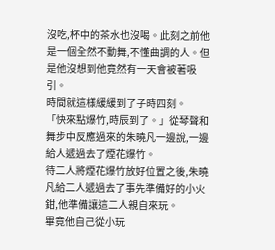沒吃,杯中的茶水也沒喝。此刻之前他是一個全然不動舞,不懂曲調的人。但是他沒想到他竟然有一天會被著吸引。
時間就這樣緩緩到了子時四刻。
「快來點爆竹,時辰到了。」從琴聲和舞步中反應過來的朱曉凡一邊說,一邊給人遞過去了煙花爆竹。
待二人將煙花爆竹放好位置之後,朱曉凡給二人遞過去了事先準備好的小火鉗,他準備讓這二人親自來玩。
畢竟他自己從小玩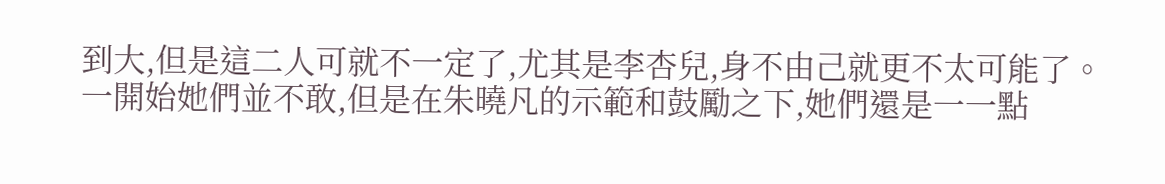到大,但是這二人可就不一定了,尤其是李杏兒,身不由己就更不太可能了。
一開始她們並不敢,但是在朱曉凡的示範和鼓勵之下,她們還是一一點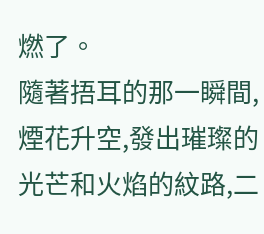燃了。
隨著捂耳的那一瞬間,煙花升空,發出璀璨的光芒和火焰的紋路,二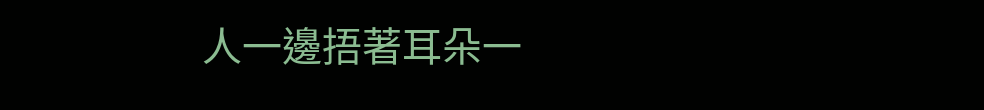人一邊捂著耳朵一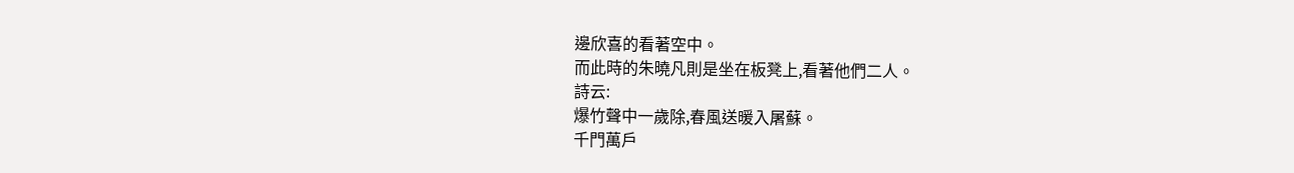邊欣喜的看著空中。
而此時的朱曉凡則是坐在板凳上,看著他們二人。
詩云:
爆竹聲中一歲除,春風送暖入屠蘇。
千門萬戶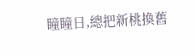瞳瞳日,總把新桃換舊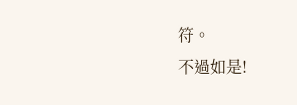符。
不過如是!